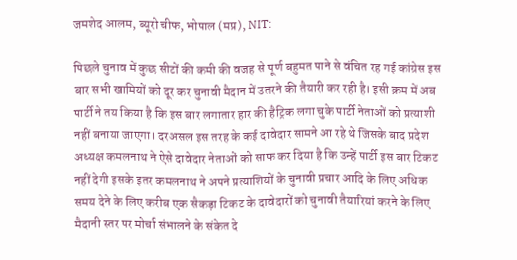जमशेद आलम, ब्यूरो चीफ, भोपाल (मप्र), NIT:

पिछले चुनाव में कुछ सीटों की कमी की वजह से पूर्ण बहुमत पाने से वंचित रह गई कांग्रेस इस बार सभी खामियों को दूर कर चुनावी मैदान में उतरने की तैयारी कर रही है। इसी क्रम में अब पार्टी ने तय किया है कि इस बार लगातार हार की हैट्रिक लगा चुके पार्टी नेताओं को प्रत्याशी नहीं बनाया जाएगा। दरअसल इस तरह के कई दावेदार सामने आ रहे थे जिसके बाद प्रदेश अध्यक्ष कमलनाथ ने ऐसे दावेदार नेताओं को साफ कर दिया है कि उन्हें पार्टी इस बार टिकट नहीं देगी इसके इतर कमलनाथ ने अपने प्रत्याशियों के चुनावी प्रचार आदि के लिए अधिक समय देने के लिए करीब एक सैकड़ा टिकट के दावेदारों को चुनावी तैयारियां करने के लिए मैदानी स्तर पर मोर्चा संभालने के संकेत दे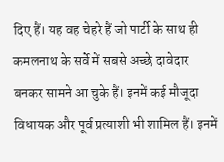दिए हैं। यह वह चेहरे हैं जो पार्टी के साथ ही कमलनाथ के सर्वे में सबसे अच्छे दावेदार बनकर सामने आ चुके हैं। इनमें कई मौजूदा विधायक और पूर्व प्रत्याशी भी शामिल हैं। इनमें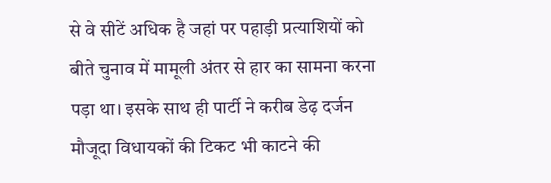से वे सीटें अधिक है जहां पर पहाड़ी प्रत्याशियों को बीते चुनाव में मामूली अंतर से हार का सामना करना पड़ा था। इसके साथ ही पार्टी ने करीब डेढ़ दर्जन मौजूदा विधायकों की टिकट भी काटने की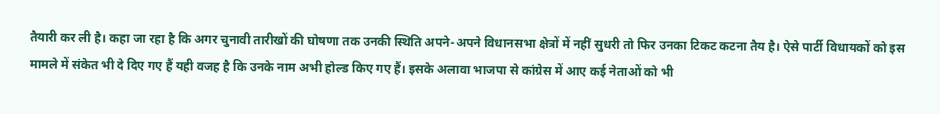तैयारी कर ली है। कहा जा रहा है कि अगर चुनावी तारीखों की घोषणा तक उनकी स्थिति अपने-अपने विधानसभा क्षेत्रों में नहीं सुधरी तो फिर उनका टिकट कटना तैय है। ऐसे पार्टी विधायकों को इस मामले में संकेत भी दे दिए गए हैं यही वजह है कि उनके नाम अभी होल्ड किए गए हैं। इसके अलावा भाजपा से कांग्रेस में आए कई नेताओं को भी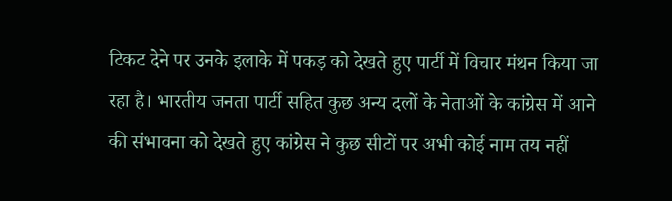टिकट देने पर उनके इलाके में पकड़ को देखते हुए पार्टी में विचार मंथन किया जा रहा है। भारतीय जनता पार्टी सहित कुछ अन्य दलों के नेताओं के कांग्रेस में आने की संभावना को देखते हुए कांग्रेस ने कुछ सीटों पर अभी कोई नाम तय नहीं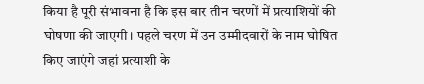किया है पूरी संभावना है कि इस बार तीन चरणों में प्रत्याशियों की घोषणा की जाएगी। पहले चरण में उन उम्मीदवारों के नाम घोषित किए जाएंगे जहां प्रत्याशी के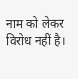नाम को लेकर विरोध नहीं है।